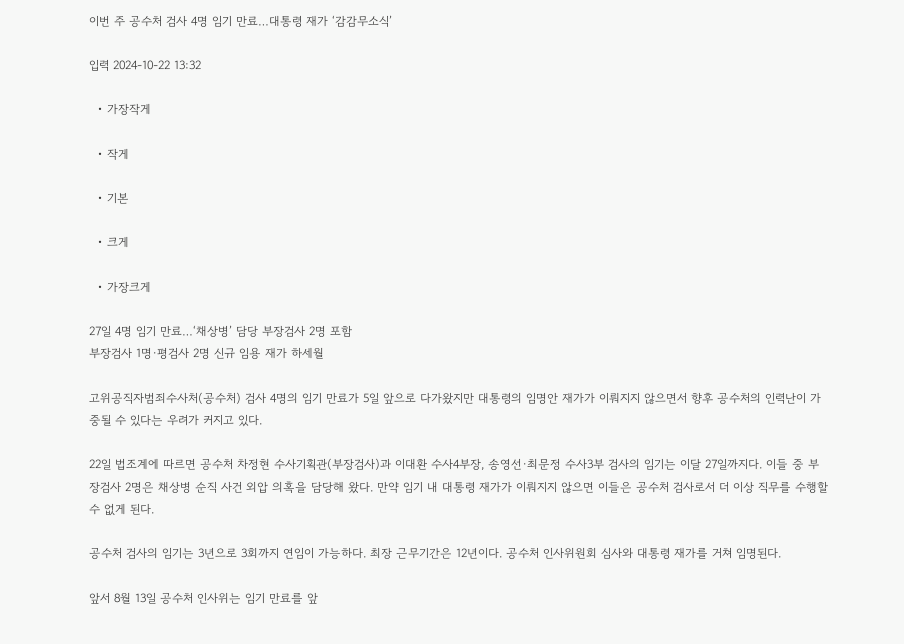이번 주 공수처 검사 4명 임기 만료…대통령 재가 ‘감감무소식’

입력 2024-10-22 13:32

  • 가장작게

  • 작게

  • 기본

  • 크게

  • 가장크게

27일 4명 임기 만료…‘채상병’ 담당 부장검사 2명 포함
부장검사 1명·평검사 2명 신규 임용 재가 하세월

고위공직자범죄수사처(공수처) 검사 4명의 임기 만료가 5일 앞으로 다가왔지만 대통령의 임명안 재가가 이뤄지지 않으면서 향후 공수처의 인력난이 가중될 수 있다는 우려가 커지고 있다.

22일 법조계에 따르면 공수처 차정현 수사기획관(부장검사)과 이대환 수사4부장, 송영선·최문정 수사3부 검사의 임기는 이달 27일까지다. 이들 중 부장검사 2명은 채상병 순직 사건 외압 의혹을 담당해 왔다. 만약 임기 내 대통령 재가가 이뤄지지 않으면 이들은 공수처 검사로서 더 이상 직무를 수행할 수 없게 된다.

공수처 검사의 임기는 3년으로 3회까지 연임이 가능하다. 최장 근무기간은 12년이다. 공수처 인사위원회 심사와 대통령 재가를 거쳐 임명된다.

앞서 8월 13일 공수처 인사위는 임기 만료를 앞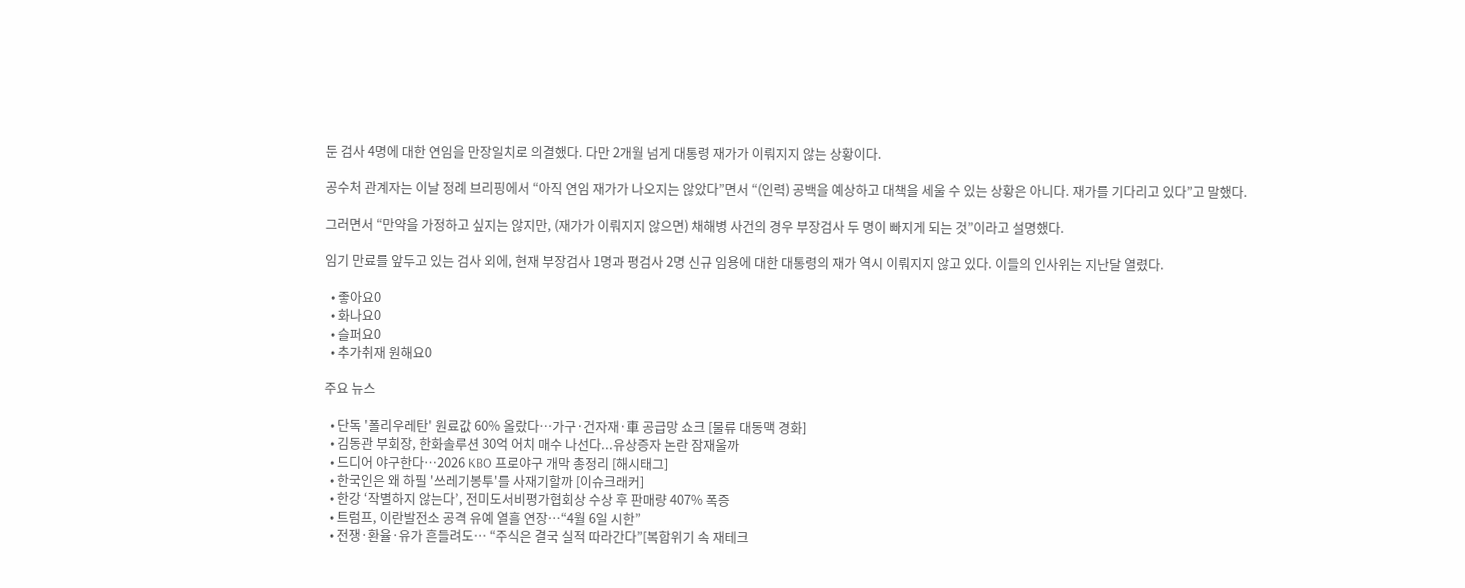둔 검사 4명에 대한 연임을 만장일치로 의결했다. 다만 2개월 넘게 대통령 재가가 이뤄지지 않는 상황이다.

공수처 관계자는 이날 정례 브리핑에서 “아직 연임 재가가 나오지는 않았다”면서 “(인력) 공백을 예상하고 대책을 세울 수 있는 상황은 아니다. 재가를 기다리고 있다”고 말했다.

그러면서 “만약을 가정하고 싶지는 않지만, (재가가 이뤄지지 않으면) 채해병 사건의 경우 부장검사 두 명이 빠지게 되는 것”이라고 설명했다.

임기 만료를 앞두고 있는 검사 외에, 현재 부장검사 1명과 평검사 2명 신규 임용에 대한 대통령의 재가 역시 이뤄지지 않고 있다. 이들의 인사위는 지난달 열렸다.

  • 좋아요0
  • 화나요0
  • 슬퍼요0
  • 추가취재 원해요0

주요 뉴스

  • 단독 '폴리우레탄' 원료값 60% 올랐다…가구·건자재·車 공급망 쇼크 [물류 대동맥 경화]
  • 김동관 부회장, 한화솔루션 30억 어치 매수 나선다...유상증자 논란 잠재울까
  • 드디어 야구한다…2026 KBO 프로야구 개막 총정리 [해시태그]
  • 한국인은 왜 하필 '쓰레기봉투'를 사재기할까 [이슈크래커]
  • 한강 ‘작별하지 않는다’, 전미도서비평가협회상 수상 후 판매량 407% 폭증
  • 트럼프, 이란발전소 공격 유예 열흘 연장…“4월 6일 시한”
  • 전쟁·환율·유가 흔들려도… “주식은 결국 실적 따라간다”[복합위기 속 재테크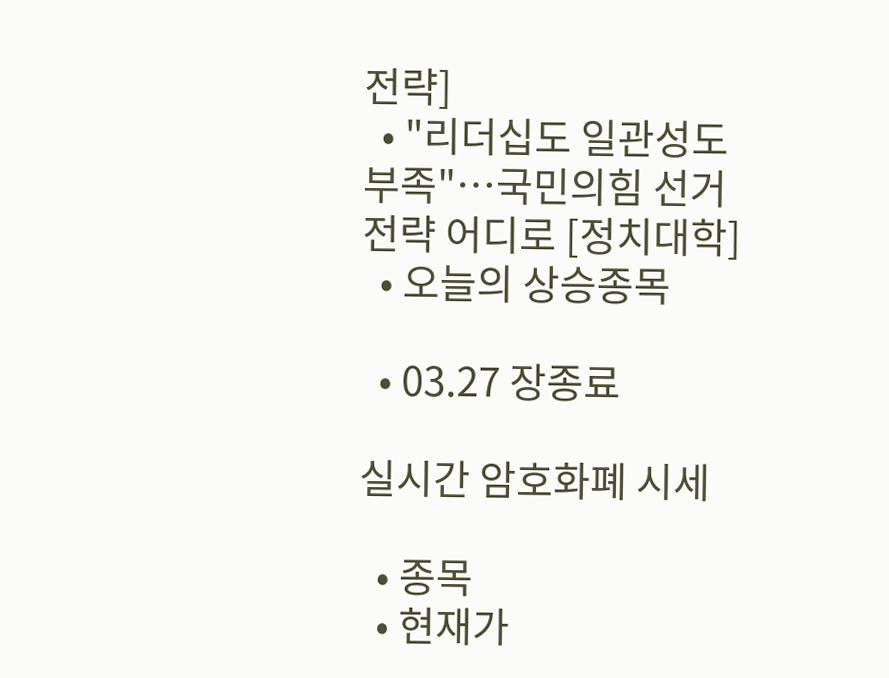전략]
  • "리더십도 일관성도 부족"…국민의힘 선거 전략 어디로 [정치대학]
  • 오늘의 상승종목

  • 03.27 장종료

실시간 암호화폐 시세

  • 종목
  • 현재가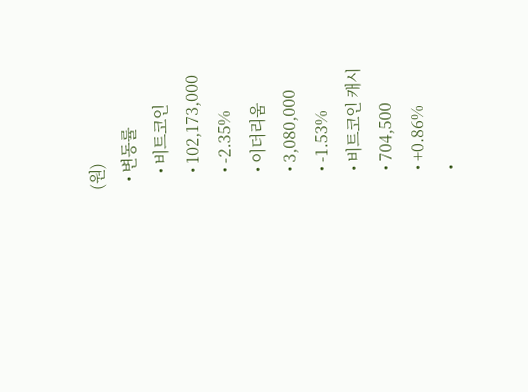(원)
  • 변동률
    • 비트코인
    • 102,173,000
    • -2.35%
    • 이더리움
    • 3,080,000
    • -1.53%
    • 비트코인 캐시
    • 704,500
    • +0.86%
    •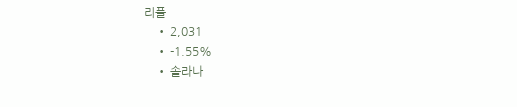리플
    • 2,031
    • -1.55%
    • 솔라나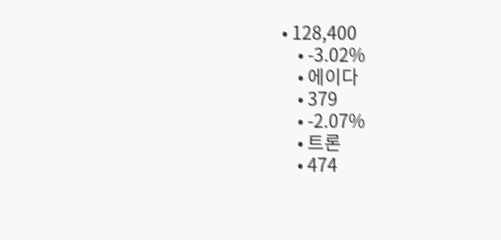• 128,400
    • -3.02%
    • 에이다
    • 379
    • -2.07%
    • 트론
    • 474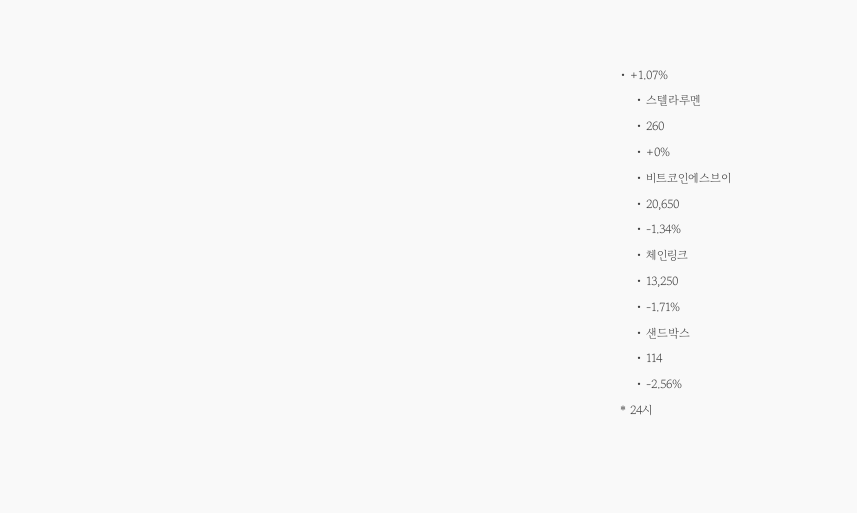• +1.07%
    • 스텔라루멘
    • 260
    • +0%
    • 비트코인에스브이
    • 20,650
    • -1.34%
    • 체인링크
    • 13,250
    • -1.71%
    • 샌드박스
    • 114
    • -2.56%
* 24시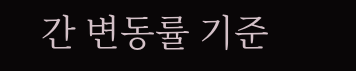간 변동률 기준